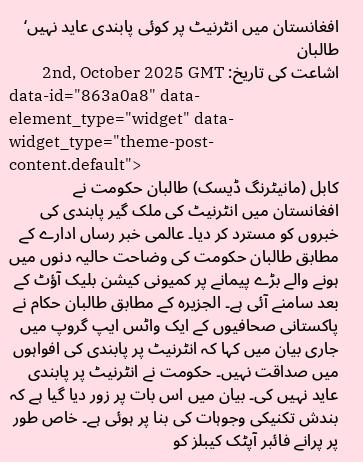افغانستان میں انٹرنیٹ پر کوئی پابندی عاید نہیں‘ طالبان
اشاعت کی تاریخ: 2nd, October 2025 GMT
data-id="863a0a8" data-element_type="widget" data-widget_type="theme-post-content.default">
کابل (مانیٹرنگ ڈیسک) طالبان حکومت نے افغانستان میں انٹرنیٹ کی ملک گیر پابندی کی خبروں کو مسترد کر دیا۔ عالمی خبر رساں ادارے کے مطابق طالبان حکومت کی وضاحت حالیہ دنوں میں ہونے والے بڑے پیمانے پر کمیونی کیشن بلیک آؤٹ کے بعد سامنے آئی ہے۔ الجزیرہ کے مطابق طالبان حکام نے پاکستانی صحافیوں کے ایک واٹس ایپ گروپ میں جاری بیان میں کہا کہ انٹرنیٹ پر پابندی کی افواہوں میں صداقت نہیں۔ حکومت نے انٹرنیٹ پر پابندی عاید نہیں کی۔ بیان میں اس بات پر زور دیا گیا ہے کہ بندش تکنیکی وجوہات کی بنا پر ہوئی ہے۔ خاص طور پر پرانے فائبر آپٹک کیبلز کو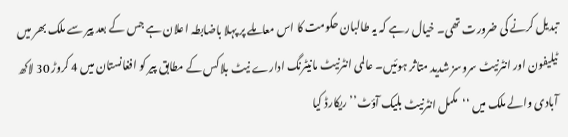تبدیل کرنے کی ضرورت تھی۔ خیال رہے کہ یہ طالبان حکومت کا اس معاملے پر پہلا باضابطہ اعلان ہے جس کے بعد پیر سے ملک بھر میں ٹیلیفون اور انٹرنیٹ سروسز شدید متاثر ہوئیں۔ عالمی انٹرنیٹ مانیٹرنگ ادارے نیٹ بلاکس کے مطابق پیر کو افغانستان میں 4 کروڑ 30 لاکھ آبادی والے ملک میں ‘‘مکمل انٹرنیٹ بلیک آؤٹ’’ ریکارڈ کیا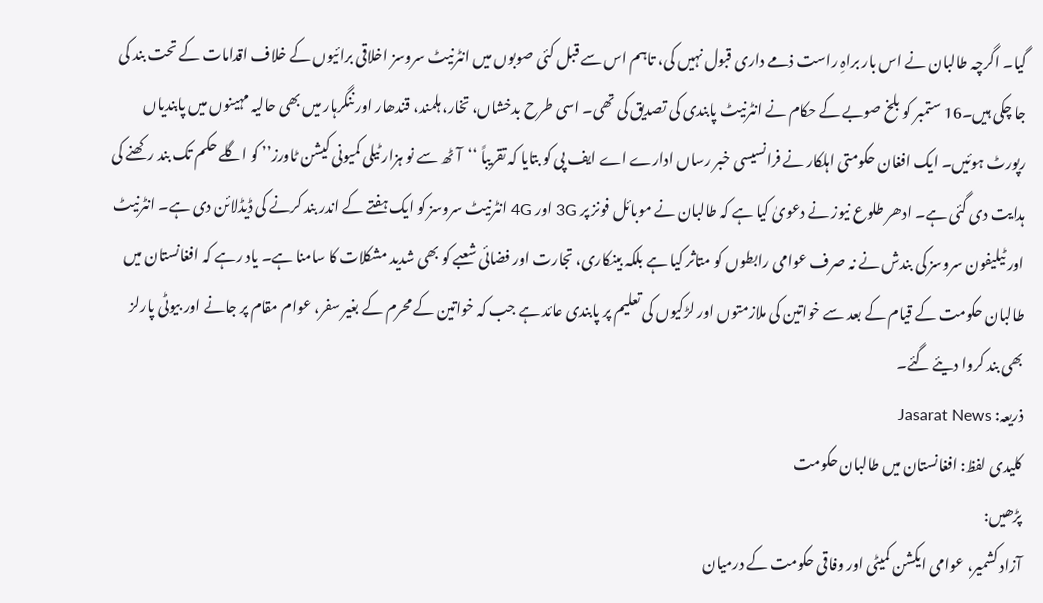گیا۔ اگرچہ طالبان نے اس بار براہِ راست ذمے داری قبول نہیں کی، تاہم اس سے قبل کئی صوبوں میں انٹرنیٹ سروسز اخلاقی برائیوں کے خلاف اقدامات کے تحت بند کی جا چکی ہیں۔16 ستمبر کو بلخ صوبے کے حکام نے انٹرنیٹ پابندی کی تصدیق کی تھی۔ اسی طرح بدخشاں، تخار، ہلمند، قندھار اور ننگرہار میں بھی حالیہ مہینوں میں پابندیاں رپورٹ ہوئیں۔ ایک افغان حکومتی اہلکار نے فرانسیسی خبر رساں ادارے اے ایف پی کو بتایا کہ تقریباً ‘‘آٹھ سے نو ہزار ٹیلی کمیونی کیشن ٹاورز’’ کو اگلے حکم تک بند رکھنے کی ہدایت دی گئی ہے۔ ادھر طلوع نیوز نے دعویٰ کیا ہے کہ طالبان نے موبائل فونز پر 3G اور 4G انٹرنیٹ سروسز کو ایک ہفتے کے اندر بند کرنے کی ڈیڈلائن دی ہے۔ انٹرنیٹ اور ٹیلیفون سروسز کی بندش نے نہ صرف عوامی رابطوں کو متاثر کیا ہے بلکہ بینکاری، تجارت اور فضائی شعبے کو بھی شدید مشکلات کا سامنا ہے۔ یاد رہے کہ افغانستان میں طالبان حکومت کے قیام کے بعد سے خواتین کی ملازمتوں اور لڑکیوں کی تعلیم پر پابندی عائد ہے جب کہ خواتین کے محرم کے بغیر سفر، عوام مقام پر جانے اور بیوٹی پارلز بھی بند کروا دیئے گئے۔
ذریعہ: Jasarat News
کلیدی لفظ: افغانستان میں طالبان حکومت
پڑھیں:
آزاد کشمیر، عوامی ایکشن کمیٹی اور وفاقی حکومت کے درمیان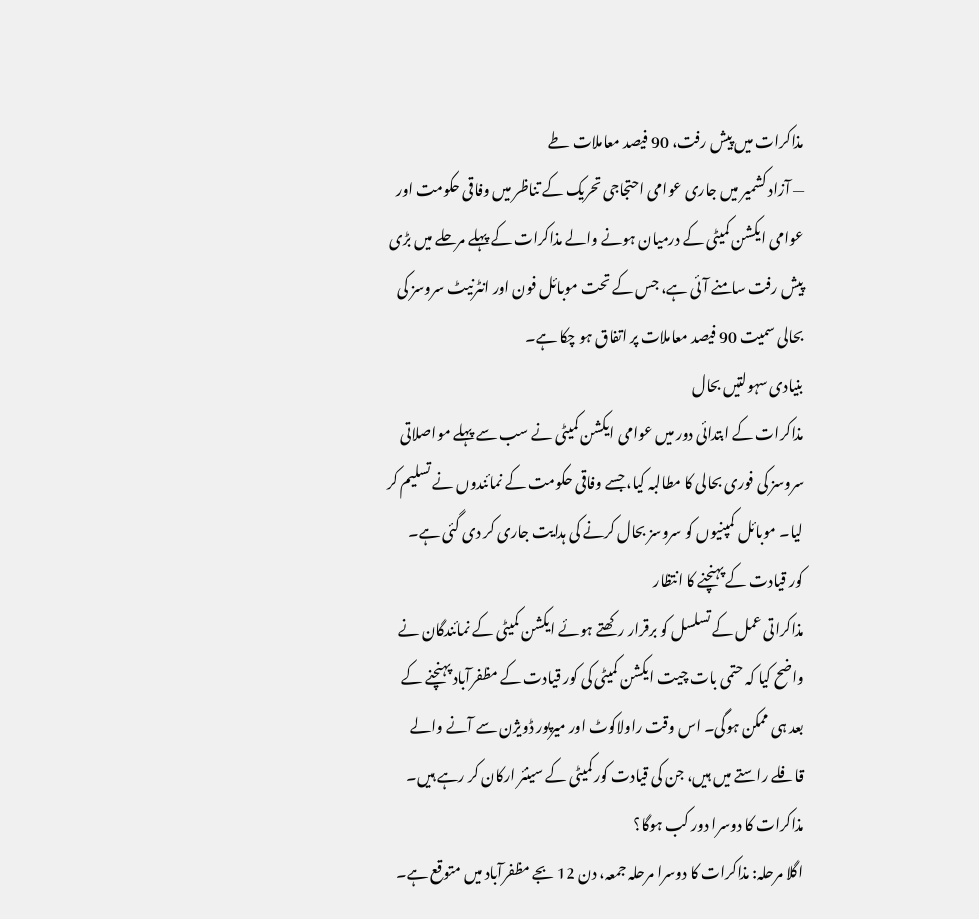مذاکرات میں پیش رفت، 90 فیصد معاملات طے
— آزاد کشمیر میں جاری عوامی احتجاجی تحریک کے تناظر میں وفاقی حکومت اور عوامی ایکشن کمیٹی کے درمیان ہونے والے مذاکرات کے پہلے مرحلے میں بڑی پیش رفت سامنے آئی ہے، جس کے تحت موبائل فون اور انٹرنیٹ سروسز کی بحالی سمیت 90 فیصد معاملات پر اتفاق ہو چکا ہے۔
بنیادی سہولتیں بحال
مذاکرات کے ابتدائی دور میں عوامی ایکشن کمیٹی نے سب سے پہلے مواصلاتی سروسز کی فوری بحالی کا مطالبہ کیا، جسے وفاقی حکومت کے نمائندوں نے تسلیم کر لیا۔ موبائل کمپنیوں کو سروسز بحال کرنے کی ہدایت جاری کر دی گئی ہے۔
کور قیادت کے پہنچنے کا انتظار
مذاکراتی عمل کے تسلسل کو برقرار رکھتے ہوئے ایکشن کمیٹی کے نمائندگان نے واضح کیا کہ حتمی بات چیت ایکشن کمیٹی کی کور قیادت کے مظفرآباد پہنچنے کے بعد ہی ممکن ہوگی۔ اس وقت راولاکوٹ اور میرپور ڈویژن سے آنے والے قافلے راستے میں ہیں، جن کی قیادت کور کمیٹی کے سینئر ارکان کر رہے ہیں۔
مذاکرات کا دوسرا دور کب ہوگا؟
اگلا مرحلہ: مذاکرات کا دوسرا مرحلہ جمعہ، دن 12 بجے مظفرآباد میں متوقع ہے۔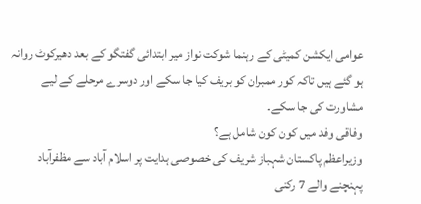عوامی ایکشن کمیٹی کے رہنما شوکت نواز میر ابتدائی گفتگو کے بعد دھیرکوٹ روانہ ہو گئے ہیں تاکہ کور ممبران کو بریف کیا جا سکے اور دوسرے مرحلے کے لیے مشاورت کی جا سکے۔
وفاقی وفد میں کون کون شامل ہے؟
وزیراعظم پاکستان شہباز شریف کی خصوصی ہدایت پر اسلام آباد سے مظفرآباد پہنچنے والے 7 رکنی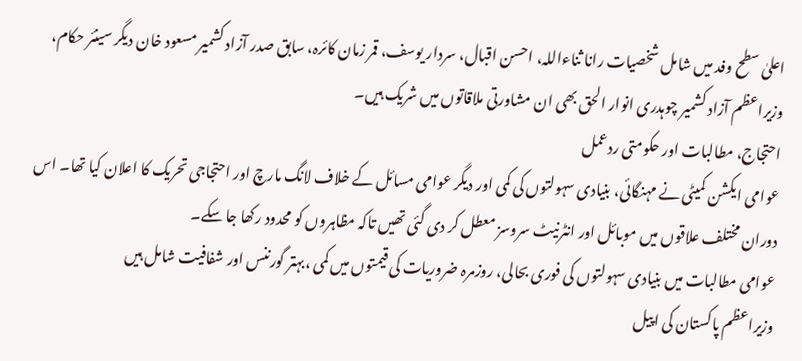اعلیٰ سطح وفد میں شامل شخصیات رانا ثناءاللہ، احسن اقبال، سردار یوسف، قمر زمان کائرہ، سابق صدر آزاد کشمیر مسعود خان دیگر سینئر حکام، وزیراعظم آزاد کشمیر چوہدری انوار الحق بھی ان مشاورتی ملاقاتوں میں شریک ہیں۔
احتجاج، مطالبات اور حکومتی ردعمل
عوامی ایکشن کمیٹی نے مہنگائی، بنیادی سہولتوں کی کمی اور دیگر عوامی مسائل کے خلاف لانگ مارچ اور احتجاجی تحریک کا اعلان کیا تھا۔ اس دوران مختلف علاقوں میں موبائل اور انٹرنیٹ سروسز معطل کر دی گئی تھیں تاکہ مظاہروں کو محدود رکھا جا سکے۔
عوامی مطالبات میں بنیادی سہولتوں کی فوری بحالی، روزمرہ ضروریات کی قیمتوں میں کمی ،بہتر گورننس اور شفافیت شامل ہیں
وزیراعظم پاکستان کی اپیل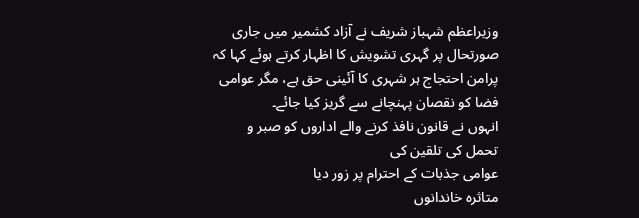وزیراعظم شہباز شریف نے آزاد کشمیر میں جاری صورتحال پر گہری تشویش کا اظہار کرتے ہوئے کہا کہ پرامن احتجاج ہر شہری کا آئینی حق ہے، مگر عوامی فضا کو نقصان پہنچانے سے گریز کیا جائے۔
انہوں نے قانون نافذ کرنے والے اداروں کو صبر و تحمل کی تلقین کی
عوامی جذبات کے احترام پر زور دیا
متاثرہ خاندانوں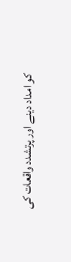کو امداد دینے اور پرتشدد واقعات کی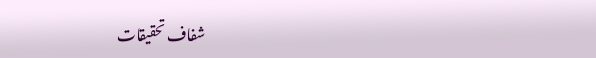شفاف تحقیقات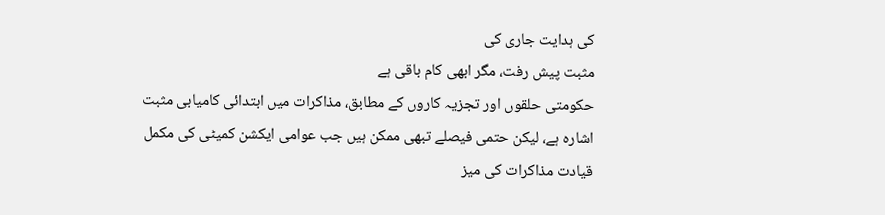کی ہدایت جاری کی
مثبت پیش رفت، مگر ابھی کام باقی ہے
حکومتی حلقوں اور تجزیہ کاروں کے مطابق، مذاکرات میں ابتدائی کامیابی مثبت اشارہ ہے، لیکن حتمی فیصلے تبھی ممکن ہیں جب عوامی ایکشن کمیٹی کی مکمل قیادت مذاکرات کی میز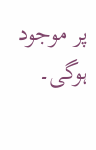پر موجود ہوگی۔